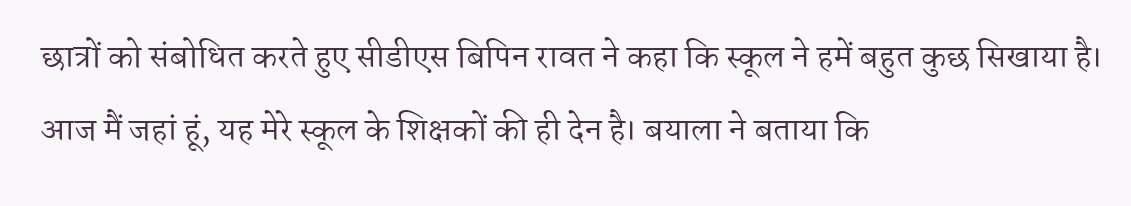छात्रों को संबोधित करते हुए सीडीएस बिपिन रावत ने कहा कि स्कूल ने हमें बहुत कुछ सिखाया है। आज मैं जहां हूं, यह मेरे स्कूल के शिक्षकों की ही देन है। बयाला ने बताया कि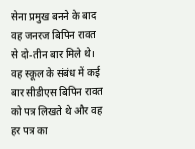सेना प्रमुख बनने के बाद वह जनरज बिपिन रावत से दो-तीन बार मिले थे। वह स्कूल के संबंध में कई बार सीडीएस बिपिन रावत को पत्र लिखते थे और वह हर पत्र का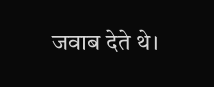जवाब देते थे।